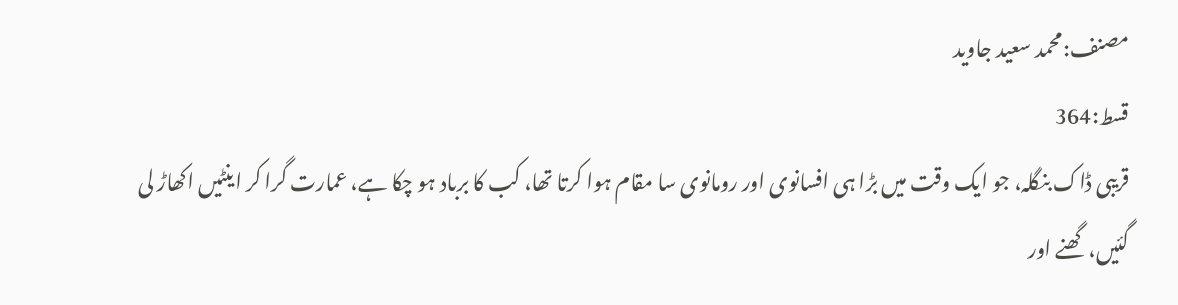مصنف:محمد سعید جاوید
قسط:364
قریبی ڈاک بنگلہ، جو ایک وقت میں بڑا ہی افسانوی اور رومانوی سا مقام ہوا کرتا تھا، کب کا برباد ہو چکا ہے، عمارت گرا کر اینٹیں اکھاڑ لی گئیں، گھنے اور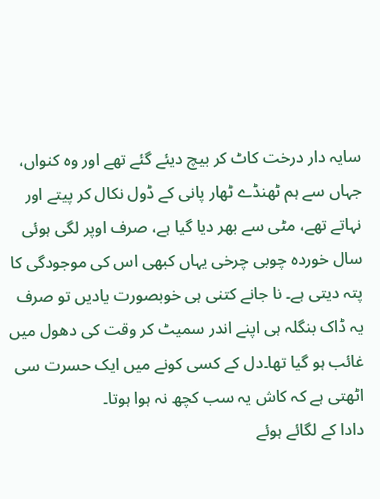سایہ دار درخت کاٹ کر بیچ دیئے گئے تھے اور وہ کنواں، جہاں سے ہم ٹھنڈے ٹھار پانی کے ڈول نکال کر پیتے اور نہاتے تھے، مٹی سے بھر دیا گیا ہے، صرف اوپر لگی ہوئی سال خوردہ چوبی چرخی یہاں کبھی اس کی موجودگی کا پتہ دیتی ہے۔ نا جانے کتنی ہی خوبصورت یادیں تو صرف یہ ڈاک بنگلہ ہی اپنے اندر سمیٹ کر وقت کی دھول میں غائب ہو گیا تھا۔دل کے کسی کونے میں ایک حسرت سی اٹھتی ہے کہ کاش یہ سب کچھ نہ ہوا ہوتا۔
دادا کے لگائے ہوئے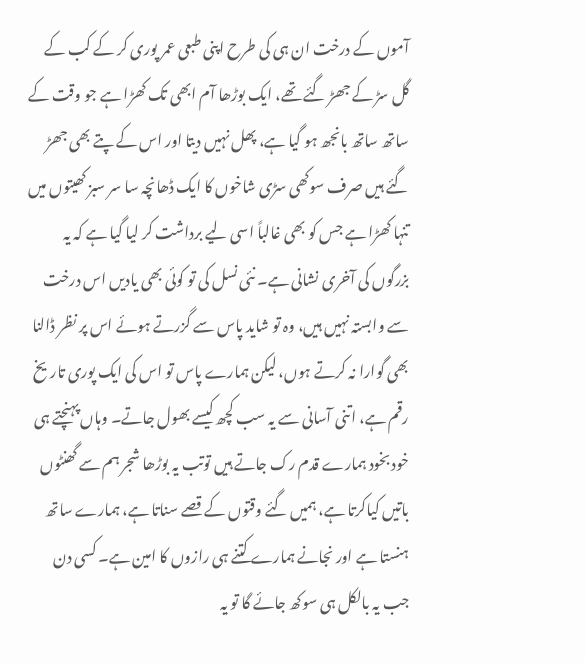آموں کے درخت ان ہی کی طرح اپنی طبعی عمر پوری کر کے کب کے گل سڑ کے جھڑ گئے تھے، ایک بوڑھا آم ابھی تک کھڑا ہے جو وقت کے ساتھ ساتھ بانجھ ہو گیا ہے، پھل نہیں دیتا اور اس کے پتے بھی جھڑ گئے ہیں صرف سوکھی سڑی شاخوں کا ایک ڈھانچہ سا سر سبز کھیتوں میں تنہا کھڑا ہے جس کو بھی غالباً اسی لیے برداشت کر لیا گیا ہے کہ یہ بزرگوں کی آخری نشانی ہے۔ نئی نسل کی تو کوئی بھی یادیں اس درخت سے وابستہ نہیں ہیں، وہ تو شاید پاس سے گزرتے ہوئے اس پر نظر ڈالنا بھی گوارا نہ کرتے ہوں، لیکن ہمارے پاس تو اس کی ایک پوری تاریخ رقم ہے، اتنی آسانی سے یہ سب کچھ کیسے بھول جاتے۔ وہاں پہنچتے ہی خود بخود ہمارے قدم رک جاتے ہیں توتب یہ بوڑھا شجر ہم سے گھنٹوں باتیں کیاکرتا ہے، ہمیں گئے وقتوں کے قصے سناتا ہے، ہمارے ساتھ ہنستا ہے اور نجانے ہمارے کتنے ہی رازوں کا امین ہے۔ کسی دن جب یہ بالکل ہی سوکھ جائے گا تو یہ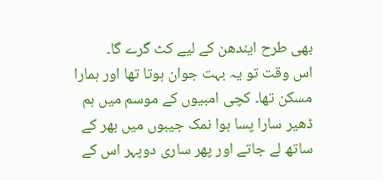بھی طرح ایندھن کے لیے کٹ گرے گا۔
اس وقت تو یہ بہت جوان ہوتا تھا اور ہمارا مسکن تھا۔ کچی امبیوں کے موسم میں ہم ڈھیر سارا پسا ہوا نمک جیبوں میں بھر کے ساتھ لے جاتے اور پھر ساری دوپہر اس کے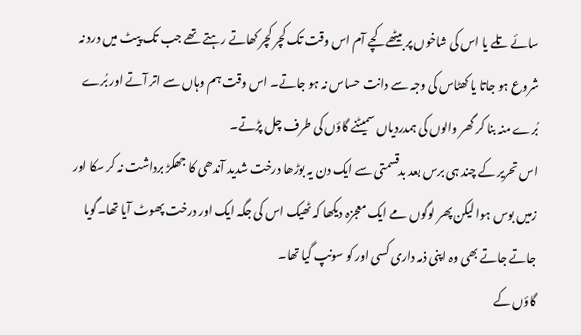سائے تلے یا اس کی شاخوں پر بیٹھے کچے آم اس وقت تک کچر کچر کھاتے رہتے تھے جب تک پیٹ میں درد نہ شروع ہو جاتا یا کھٹاس کی وجہ سے دانت حساس نہ ہو جاتے۔ اس وقت ہم وہاں سے اتر آتے اور بُرے بُرے منہ بنا کر گھر والوں کی ہمدردیاں سمیٹنے گاؤں کی طرف چل پڑتے۔
اس تحریر کے چند ہی برس بعد بدقسمتی سے ایک دن یہ بوڑھا درخت شدید آندھی کا جھکڑ برداشت نہ کر سکا اور زمیں بوس ہوا لیکن پھر لوگوں مے ایک معجزہ دیکھا کہ ٹھیک اس کی جگہ ایک اور درخت پھوٹ آیا تھا۔گویا جاتے جاتے بھی وہ اپنی ذمہ داری کسی اور کو سونپ گیا تھا۔
گاؤں کے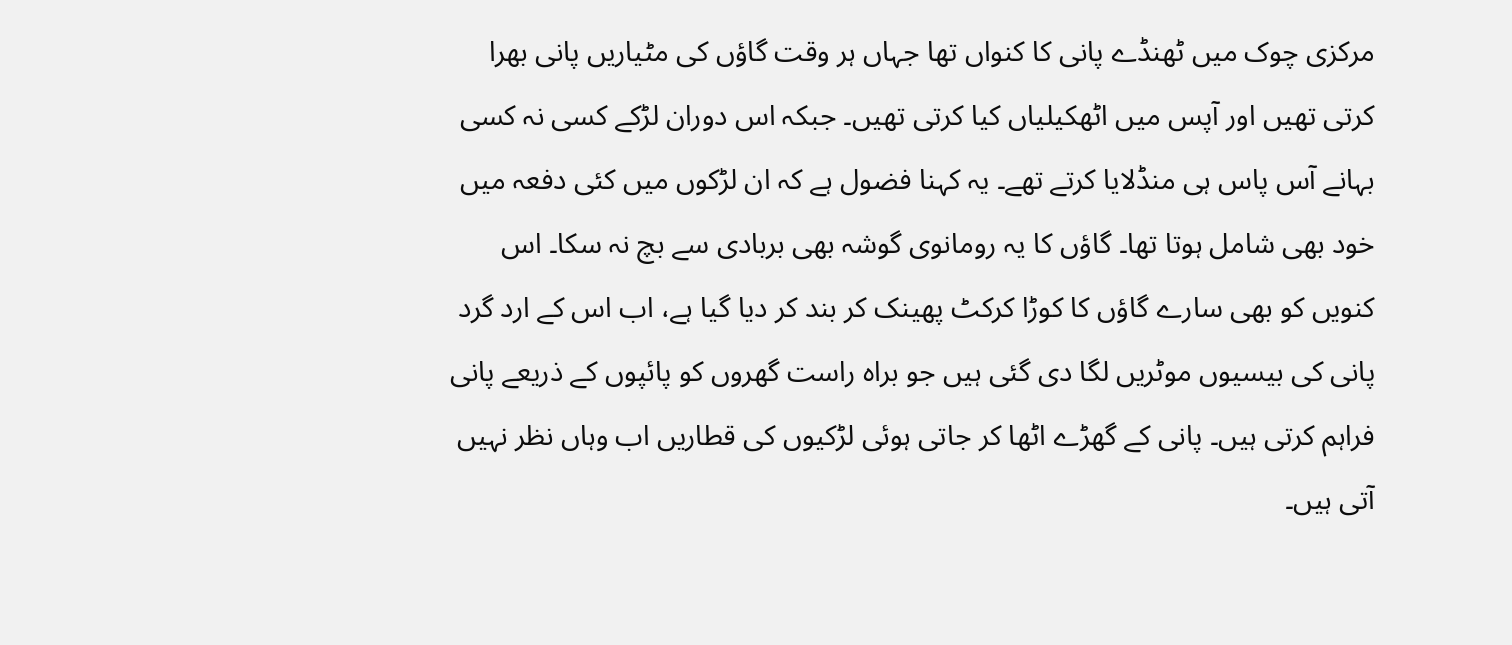مرکزی چوک میں ٹھنڈے پانی کا کنواں تھا جہاں ہر وقت گاؤں کی مٹیاریں پانی بھرا کرتی تھیں اور آپس میں اٹھکیلیاں کیا کرتی تھیں۔ جبکہ اس دوران لڑکے کسی نہ کسی بہانے آس پاس ہی منڈلایا کرتے تھے۔ یہ کہنا فضول ہے کہ ان لڑکوں میں کئی دفعہ میں خود بھی شامل ہوتا تھا۔ گاؤں کا یہ رومانوی گوشہ بھی بربادی سے بچ نہ سکا۔ اس کنویں کو بھی سارے گاؤں کا کوڑا کرکٹ پھینک کر بند کر دیا گیا ہے، اب اس کے ارد گرد پانی کی بیسیوں موٹریں لگا دی گئی ہیں جو براہ راست گھروں کو پائپوں کے ذریعے پانی فراہم کرتی ہیں۔ پانی کے گھڑے اٹھا کر جاتی ہوئی لڑکیوں کی قطاریں اب وہاں نظر نہیں آتی ہیں۔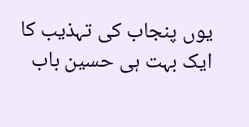یوں پنجاب کی تہذیب کا ایک بہت ہی حسین باب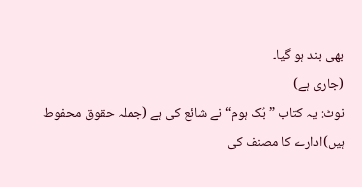بھی بند ہو گیا۔
(جاری ہے)
نوٹ: یہ کتاب ”بُک ہوم“ نے شائع کی ہے (جملہ حقوق محفوط ہیں)ادارے کا مصنف کی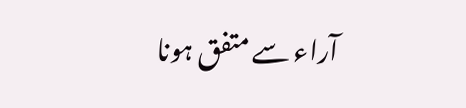آراء سے متفق ہونا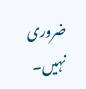ضروری نہیں۔